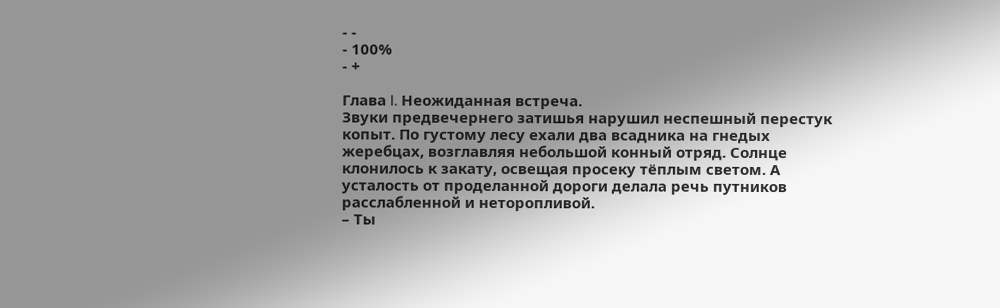- -
- 100%
- +

Глава I. Неожиданная встреча.
Звуки предвечернего затишья нарушил неспешный перестук копыт. По густому лесу ехали два всадника на гнедых жеребцах, возглавляя небольшой конный отряд. Солнце клонилось к закату, освещая просеку тёплым светом. А усталость от проделанной дороги делала речь путников расслабленной и неторопливой.
– Ты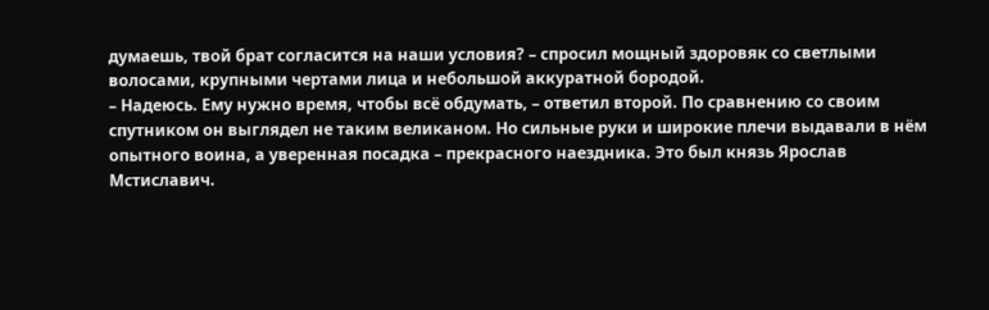думаешь, твой брат согласится на наши условия? – спросил мощный здоровяк со светлыми волосами, крупными чертами лица и небольшой аккуратной бородой.
– Надеюсь. Ему нужно время, чтобы всё обдумать, – ответил второй. По сравнению со своим спутником он выглядел не таким великаном. Но сильные руки и широкие плечи выдавали в нём опытного воина, а уверенная посадка – прекрасного наездника. Это был князь Ярослав Мстиславич.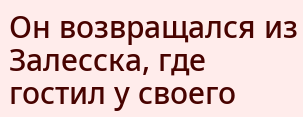Он возвращался из Залесска, где гостил у своего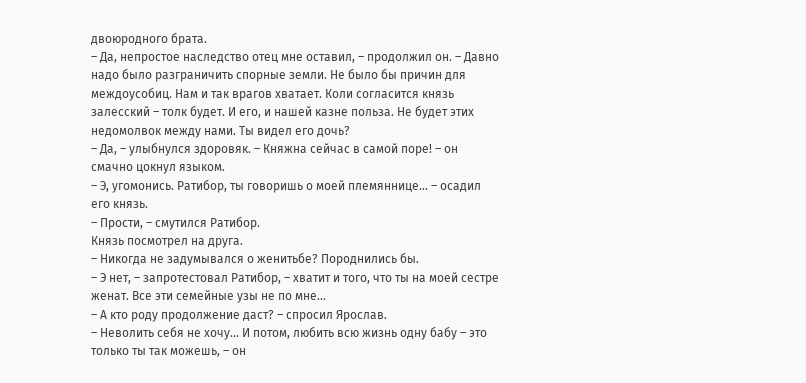двоюродного брата.
– Да, непростое наследство отец мне оставил, – продолжил он. – Давно надо было разграничить спорные земли. Не было бы причин для междоусобиц. Нам и так врагов хватает. Коли согласится князь залесский – толк будет. И его, и нашей казне польза. Не будет этих недомолвок между нами. Ты видел его дочь?
– Да, – улыбнулся здоровяк. – Княжна сейчас в самой поре! – он смачно цокнул языком.
– Э, угомонись. Ратибор, ты говоришь о моей племяннице… – осадил его князь.
– Прости, – смутился Ратибор.
Князь посмотрел на друга.
– Никогда не задумывался о женитьбе? Породнились бы.
– Э нет, – запротестовал Ратибор, – хватит и того, что ты на моей сестре женат. Все эти семейные узы не по мне…
– А кто роду продолжение даст? – спросил Ярослав.
– Неволить себя не хочу… И потом, любить всю жизнь одну бабу – это только ты так можешь, – он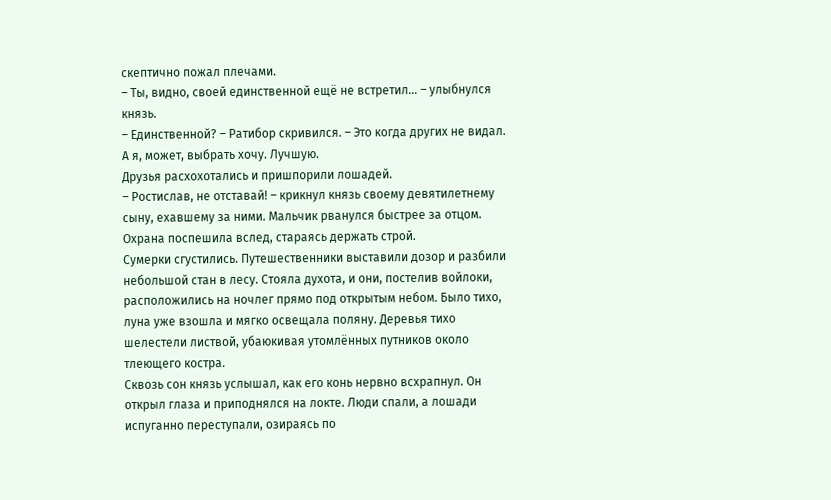скептично пожал плечами.
– Ты, видно, своей единственной ещё не встретил… – улыбнулся князь.
– Единственной? – Ратибор скривился. – Это когда других не видал. А я, может, выбрать хочу. Лучшую.
Друзья расхохотались и пришпорили лошадей.
– Ростислав, не отставай! – крикнул князь своему девятилетнему сыну, ехавшему за ними. Мальчик рванулся быстрее за отцом. Охрана поспешила вслед, стараясь держать строй.
Сумерки сгустились. Путешественники выставили дозор и разбили небольшой стан в лесу. Стояла духота, и они, постелив войлоки, расположились на ночлег прямо под открытым небом. Было тихо, луна уже взошла и мягко освещала поляну. Деревья тихо шелестели листвой, убаюкивая утомлённых путников около тлеющего костра.
Сквозь сон князь услышал, как его конь нервно всхрапнул. Он открыл глаза и приподнялся на локте. Люди спали, а лошади испуганно переступали, озираясь по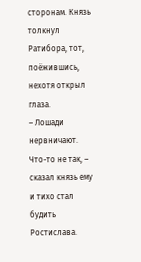сторонам. Князь толкнул Ратибора, тот, поёжившись, нехотя открыл глаза.
– Лошади нервничают. Что-то не так, – сказал князь ему и тихо стал будить Ростислава.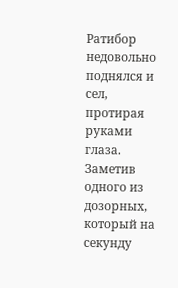Ратибор недовольно поднялся и сел, протирая руками глаза. Заметив одного из дозорных, который на секунду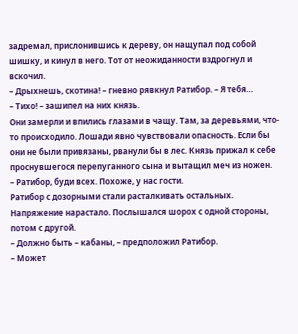задремал, прислонившись к дереву, он нащупал под собой шишку, и кинул в него. Тот от неожиданности вздрогнул и вскочил.
– Дрыхнешь, скотина! – гневно рявкнул Ратибор. – Я тебя…
– Тихо! – зашипел на них князь.
Они замерли и впились глазами в чащу. Там, за деревьями, что-то происходило. Лошади явно чувствовали опасность. Если бы они не были привязаны, рванули бы в лес. Князь прижал к себе проснувшегося перепуганного сына и вытащил меч из ножен.
– Ратибор, буди всех. Похоже, у нас гости.
Ратибор с дозорными стали расталкивать остальных. Напряжение нарастало. Послышался шорох с одной стороны, потом с другой.
– Должно быть – кабаны, – предположил Ратибор.
– Может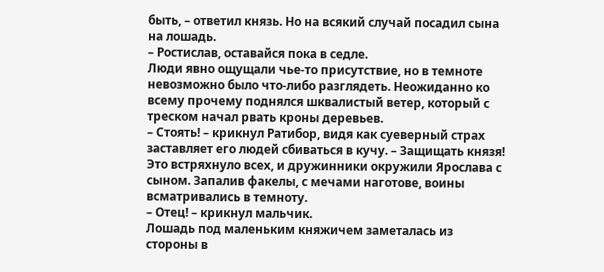быть, – ответил князь. Но на всякий случай посадил сына на лошадь.
– Ростислав, оставайся пока в седле.
Люди явно ощущали чье-то присутствие, но в темноте невозможно было что-либо разглядеть. Неожиданно ко всему прочему поднялся шквалистый ветер, который с треском начал рвать кроны деревьев.
– Стоять! – крикнул Ратибор, видя как суеверный страх заставляет его людей сбиваться в кучу. – Защищать князя!
Это встряхнуло всех, и дружинники окружили Ярослава с сыном. Запалив факелы, с мечами наготове, воины всматривались в темноту.
– Отец! – крикнул мальчик.
Лошадь под маленьким княжичем заметалась из стороны в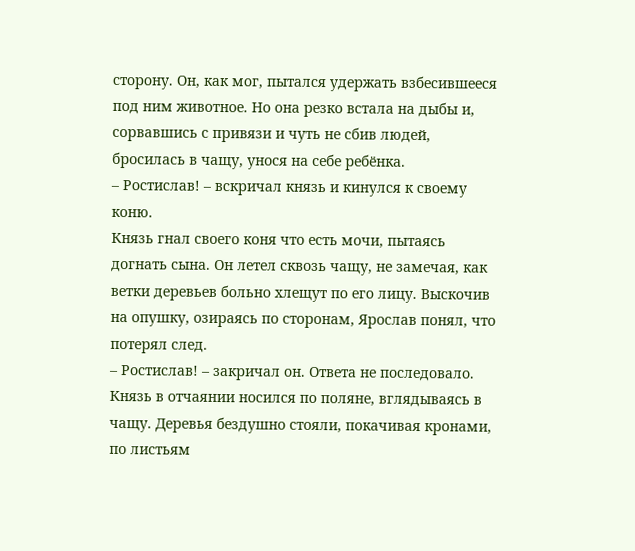сторону. Он, как мог, пытался удержать взбесившееся под ним животное. Но она резко встала на дыбы и, сорвавшись с привязи и чуть не сбив людей, бросилась в чащу, унося на себе ребёнка.
– Ростислав! – вскричал князь и кинулся к своему коню.
Князь гнал своего коня что есть мочи, пытаясь догнать сына. Он летел сквозь чащу, не замечая, как ветки деревьев больно хлещут по его лицу. Выскочив на опушку, озираясь по сторонам, Ярослав понял, что потерял след.
– Ростислав! – закричал он. Ответа не последовало. Князь в отчаянии носился по поляне, вглядываясь в чащу. Деревья бездушно стояли, покачивая кронами, по листьям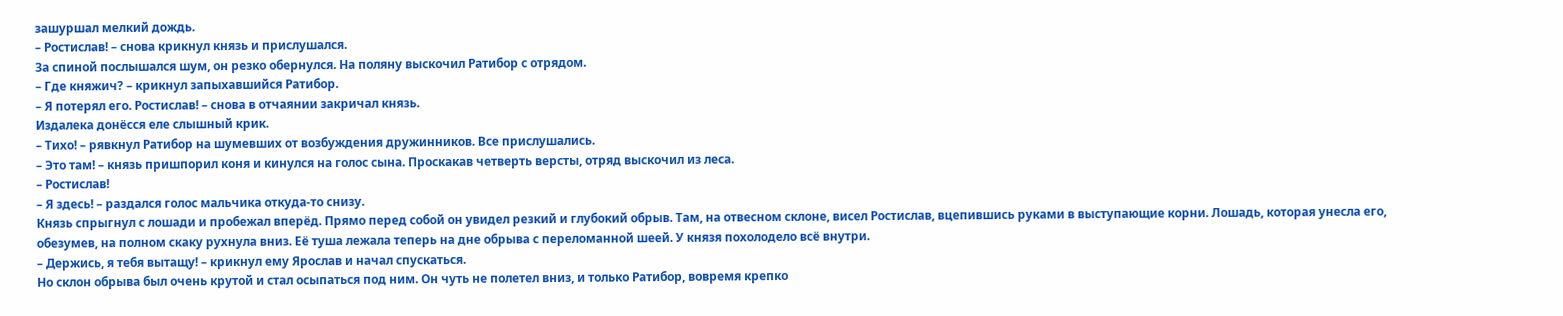зашуршал мелкий дождь.
– Ростислав! – снова крикнул князь и прислушался.
За спиной послышался шум, он резко обернулся. На поляну выскочил Ратибор с отрядом.
– Где княжич? – крикнул запыхавшийся Ратибор.
– Я потерял его. Ростислав! – снова в отчаянии закричал князь.
Издалека донёсся еле слышный крик.
– Тихо! – рявкнул Ратибор на шумевших от возбуждения дружинников. Все прислушались.
– Это там! – князь пришпорил коня и кинулся на голос сына. Проскакав четверть версты, отряд выскочил из леса.
– Ростислав!
– Я здесь! – раздался голос мальчика откуда-то снизу.
Князь спрыгнул с лошади и пробежал вперёд. Прямо перед собой он увидел резкий и глубокий обрыв. Там, на отвесном склоне, висел Ростислав, вцепившись руками в выступающие корни. Лошадь, которая унесла его, обезумев, на полном скаку рухнула вниз. Её туша лежала теперь на дне обрыва с переломанной шеей. У князя похолодело всё внутри.
– Держись, я тебя вытащу! – крикнул ему Ярослав и начал спускаться.
Но склон обрыва был очень крутой и стал осыпаться под ним. Он чуть не полетел вниз, и только Ратибор, вовремя крепко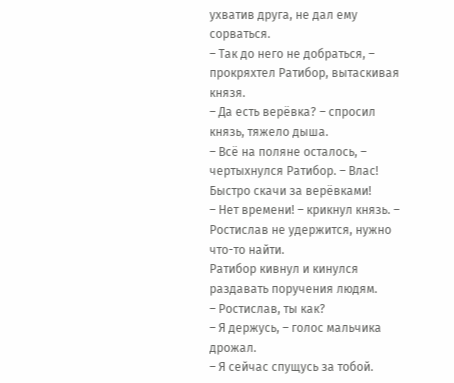ухватив друга, не дал ему сорваться.
– Так до него не добраться, – прокряхтел Ратибор, вытаскивая князя.
– Да есть верёвка? – спросил князь, тяжело дыша.
– Всё на поляне осталось, – чертыхнулся Ратибор. – Влас! Быстро скачи за верёвками!
– Нет времени! – крикнул князь. – Ростислав не удержится, нужно что-то найти.
Ратибор кивнул и кинулся раздавать поручения людям.
– Ростислав, ты как?
– Я держусь, – голос мальчика дрожал.
– Я сейчас спущусь за тобой.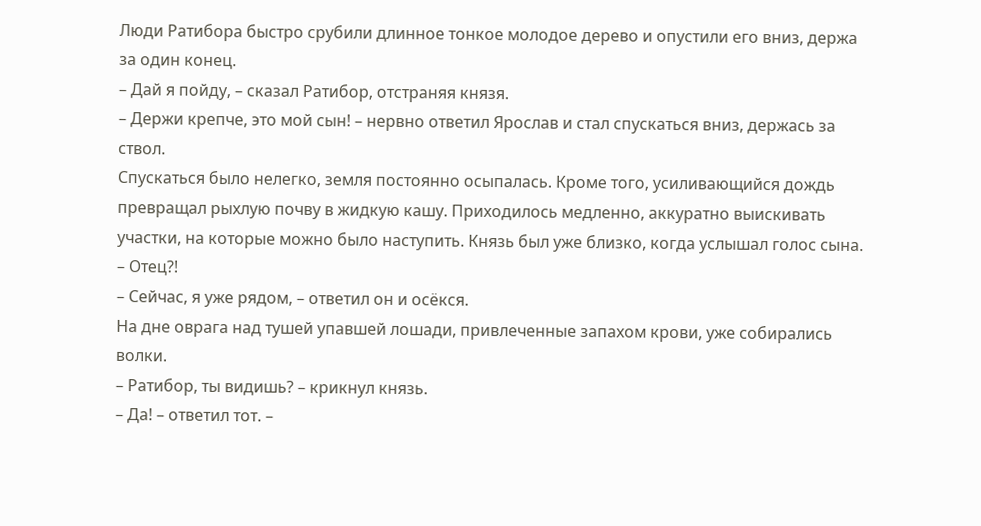Люди Ратибора быстро срубили длинное тонкое молодое дерево и опустили его вниз, держа за один конец.
– Дай я пойду, – сказал Ратибор, отстраняя князя.
– Держи крепче, это мой сын! – нервно ответил Ярослав и стал спускаться вниз, держась за ствол.
Спускаться было нелегко, земля постоянно осыпалась. Кроме того, усиливающийся дождь превращал рыхлую почву в жидкую кашу. Приходилось медленно, аккуратно выискивать участки, на которые можно было наступить. Князь был уже близко, когда услышал голос сына.
– Отец?!
– Сейчас, я уже рядом, – ответил он и осёкся.
На дне оврага над тушей упавшей лошади, привлеченные запахом крови, уже собирались волки.
– Ратибор, ты видишь? – крикнул князь.
– Да! – ответил тот. –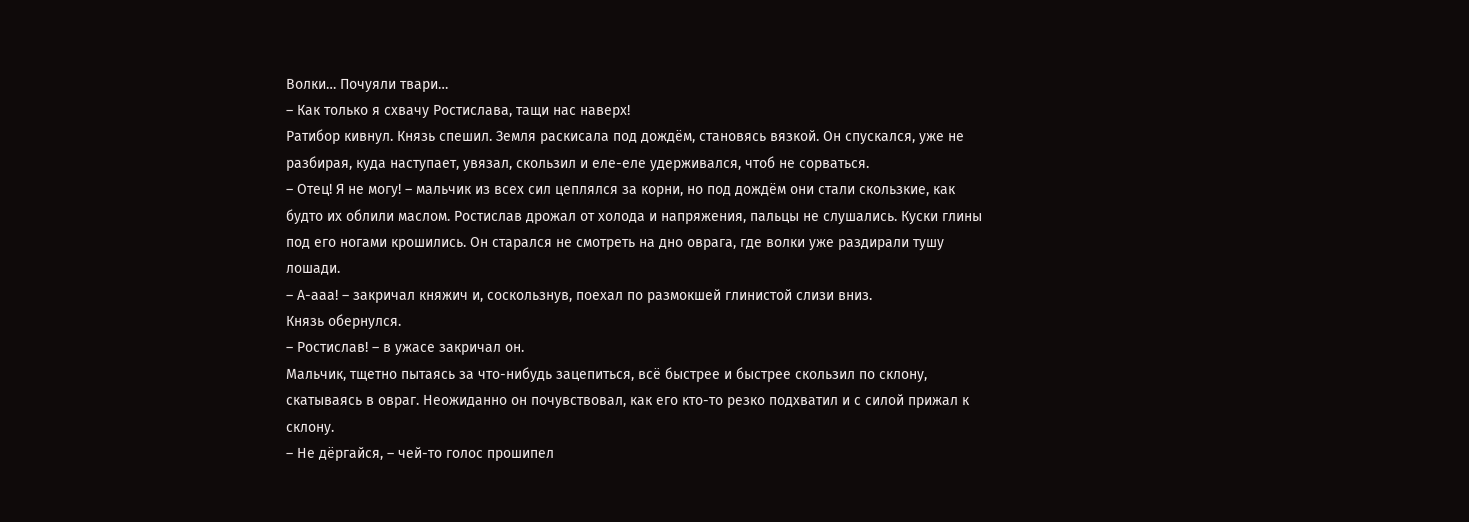Волки… Почуяли твари…
– Как только я схвачу Ростислава, тащи нас наверх!
Ратибор кивнул. Князь спешил. Земля раскисала под дождём, становясь вязкой. Он спускался, уже не разбирая, куда наступает, увязал, скользил и еле-еле удерживался, чтоб не сорваться.
– Отец! Я не могу! – мальчик из всех сил цеплялся за корни, но под дождём они стали скользкие, как будто их облили маслом. Ростислав дрожал от холода и напряжения, пальцы не слушались. Куски глины под его ногами крошились. Он старался не смотреть на дно оврага, где волки уже раздирали тушу лошади.
– А-ааа! – закричал княжич и, соскользнув, поехал по размокшей глинистой слизи вниз.
Князь обернулся.
– Ростислав! – в ужасе закричал он.
Мальчик, тщетно пытаясь за что-нибудь зацепиться, всё быстрее и быстрее скользил по склону, скатываясь в овраг. Неожиданно он почувствовал, как его кто-то резко подхватил и с силой прижал к склону.
– Не дёргайся, – чей-то голос прошипел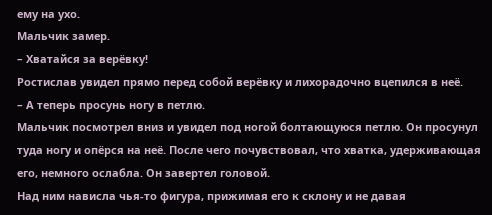ему на ухо.
Мальчик замер.
– Хватайся за верёвку!
Ростислав увидел прямо перед собой верёвку и лихорадочно вцепился в неё.
– А теперь просунь ногу в петлю.
Мальчик посмотрел вниз и увидел под ногой болтающуюся петлю. Он просунул туда ногу и опёрся на неё. После чего почувствовал, что хватка, удерживающая его, немного ослабла. Он завертел головой.
Над ним нависла чья-то фигура, прижимая его к склону и не давая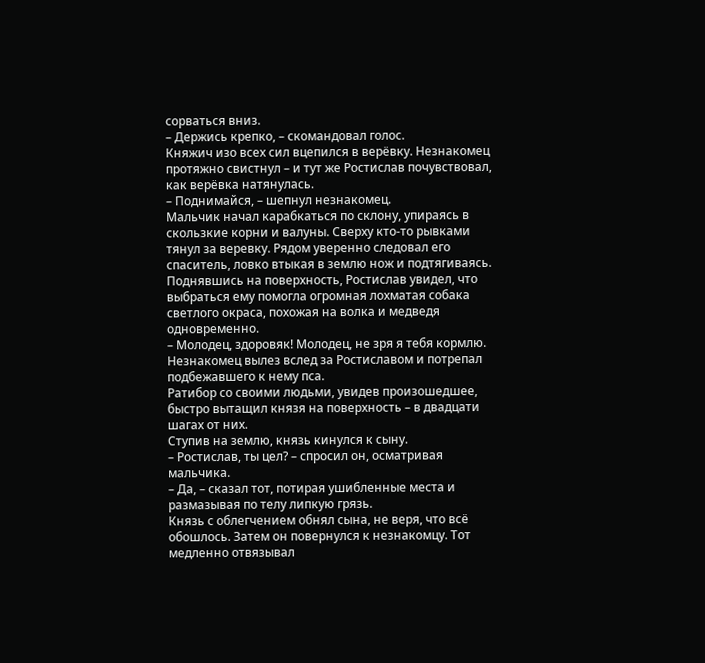сорваться вниз.
– Держись крепко, – скомандовал голос.
Княжич изо всех сил вцепился в верёвку. Незнакомец протяжно свистнул – и тут же Ростислав почувствовал, как верёвка натянулась.
– Поднимайся, – шепнул незнакомец.
Мальчик начал карабкаться по склону, упираясь в скользкие корни и валуны. Сверху кто-то рывками тянул за веревку. Рядом уверенно следовал его спаситель, ловко втыкая в землю нож и подтягиваясь.
Поднявшись на поверхность, Ростислав увидел, что выбраться ему помогла огромная лохматая собака светлого окраса, похожая на волка и медведя одновременно.
– Молодец, здоровяк! Молодец, не зря я тебя кормлю.
Незнакомец вылез вслед за Ростиславом и потрепал подбежавшего к нему пса.
Ратибор со своими людьми, увидев произошедшее, быстро вытащил князя на поверхность – в двадцати шагах от них.
Ступив на землю, князь кинулся к сыну.
– Ростислав, ты цел? – спросил он, осматривая мальчика.
– Да, – сказал тот, потирая ушибленные места и размазывая по телу липкую грязь.
Князь с облегчением обнял сына, не веря, что всё обошлось. Затем он повернулся к незнакомцу. Тот медленно отвязывал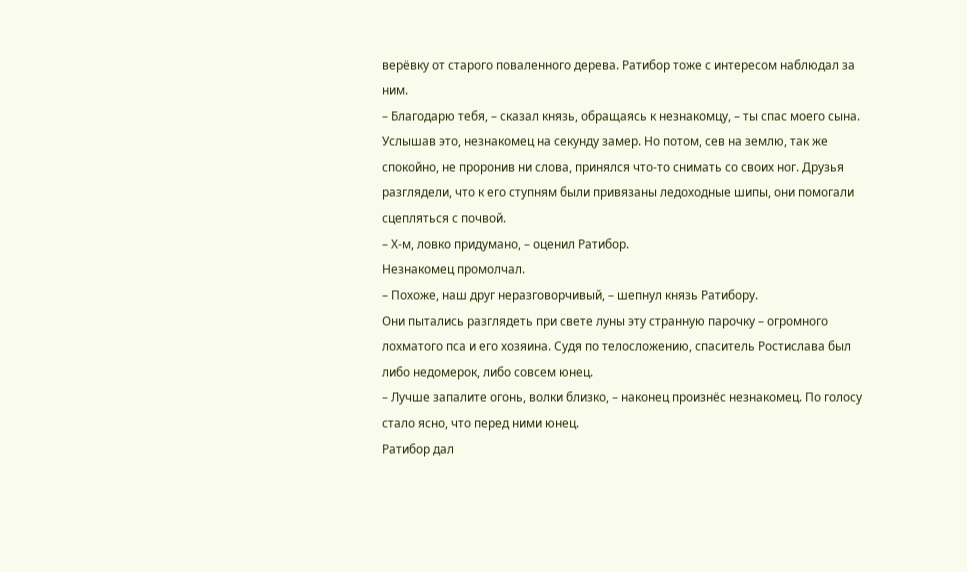верёвку от старого поваленного дерева. Ратибор тоже с интересом наблюдал за ним.
– Благодарю тебя, – сказал князь, обращаясь к незнакомцу, – ты спас моего сына.
Услышав это, незнакомец на секунду замер. Но потом, сев на землю, так же спокойно, не проронив ни слова, принялся что-то снимать со своих ног. Друзья разглядели, что к его ступням были привязаны ледоходные шипы, они помогали сцепляться с почвой.
– Х-м, ловко придумано, – оценил Ратибор.
Незнакомец промолчал.
– Похоже, наш друг неразговорчивый, – шепнул князь Ратибору.
Они пытались разглядеть при свете луны эту странную парочку – огромного лохматого пса и его хозяина. Судя по телосложению, спаситель Ростислава был либо недомерок, либо совсем юнец.
– Лучше запалите огонь, волки близко, – наконец произнёс незнакомец. По голосу стало ясно, что перед ними юнец.
Ратибор дал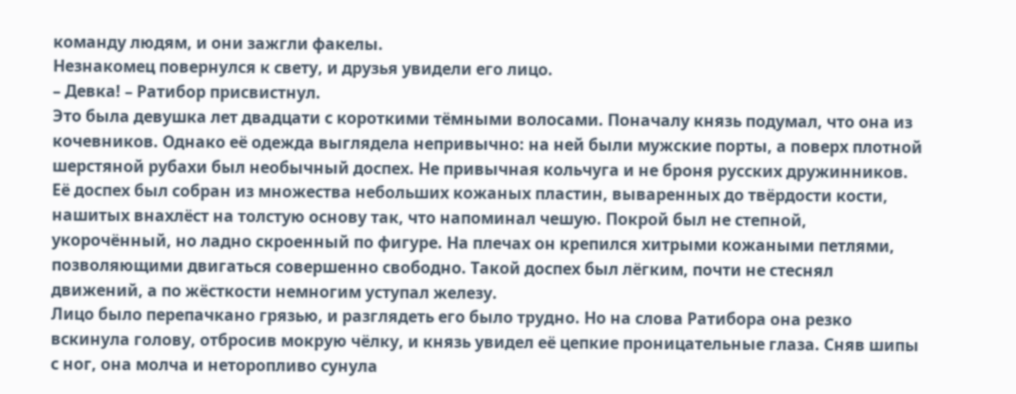команду людям, и они зажгли факелы.
Незнакомец повернулся к свету, и друзья увидели его лицо.
– Девка! – Ратибор присвистнул.
Это была девушка лет двадцати с короткими тёмными волосами. Поначалу князь подумал, что она из кочевников. Однако её одежда выглядела непривычно: на ней были мужские порты, а поверх плотной шерстяной рубахи был необычный доспех. Не привычная кольчуга и не броня русских дружинников. Её доспех был собран из множества небольших кожаных пластин, вываренных до твёрдости кости, нашитых внахлёст на толстую основу так, что напоминал чешую. Покрой был не степной, укорочённый, но ладно скроенный по фигуре. На плечах он крепился хитрыми кожаными петлями, позволяющими двигаться совершенно свободно. Такой доспех был лёгким, почти не стеснял движений, а по жёсткости немногим уступал железу.
Лицо было перепачкано грязью, и разглядеть его было трудно. Но на слова Ратибора она резко вскинула голову, отбросив мокрую чёлку, и князь увидел её цепкие проницательные глаза. Сняв шипы с ног, она молча и неторопливо сунула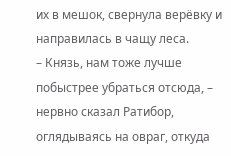их в мешок, свернула верёвку и направилась в чащу леса.
– Князь, нам тоже лучше побыстрее убраться отсюда, – нервно сказал Ратибор, оглядываясь на овраг, откуда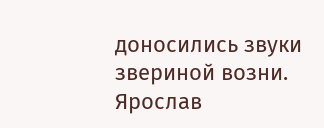доносились звуки звериной возни.
Ярослав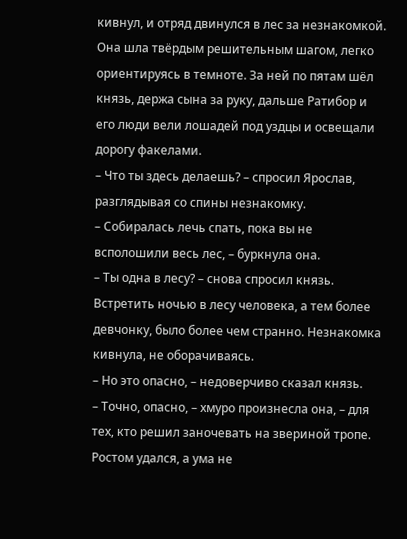кивнул, и отряд двинулся в лес за незнакомкой.
Она шла твёрдым решительным шагом, легко ориентируясь в темноте. За ней по пятам шёл князь, держа сына за руку, дальше Ратибор и его люди вели лошадей под уздцы и освещали дорогу факелами.
– Что ты здесь делаешь? – спросил Ярослав, разглядывая со спины незнакомку.
– Собиралась лечь спать, пока вы не всполошили весь лес, – буркнула она.
– Ты одна в лесу? – снова спросил князь.
Встретить ночью в лесу человека, а тем более девчонку, было более чем странно. Незнакомка кивнула, не оборачиваясь.
– Но это опасно, – недоверчиво сказал князь.
– Точно, опасно, – хмуро произнесла она, – для тех, кто решил заночевать на звериной тропе. Ростом удался, а ума не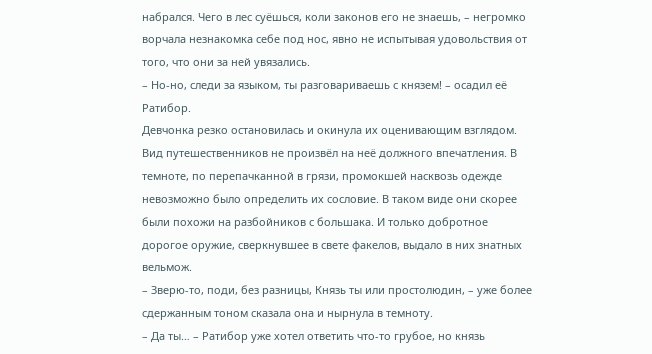набрался. Чего в лес суёшься, коли законов его не знаешь, – негромко ворчала незнакомка себе под нос, явно не испытывая удовольствия от того, что они за ней увязались.
– Но-но, следи за языком, ты разговариваешь с князем! – осадил её Ратибор.
Девчонка резко остановилась и окинула их оценивающим взглядом. Вид путешественников не произвёл на неё должного впечатления. В темноте, по перепачканной в грязи, промокшей насквозь одежде невозможно было определить их сословие. В таком виде они скорее были похожи на разбойников с большака. И только добротное дорогое оружие, сверкнувшее в свете факелов, выдало в них знатных вельмож.
– Зверю-то, поди, без разницы, Князь ты или простолюдин, – уже более сдержанным тоном сказала она и нырнула в темноту.
– Да ты… – Ратибор уже хотел ответить что-то грубое, но князь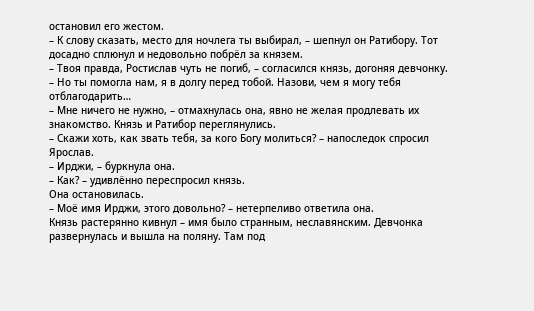остановил его жестом.
– К слову сказать, место для ночлега ты выбирал, – шепнул он Ратибору. Тот досадно сплюнул и недовольно побрёл за князем.
– Твоя правда, Ростислав чуть не погиб, – согласился князь, догоняя девчонку. – Но ты помогла нам, я в долгу перед тобой. Назови, чем я могу тебя отблагодарить…
– Мне ничего не нужно, – отмахнулась она, явно не желая продлевать их знакомство. Князь и Ратибор переглянулись.
– Скажи хоть, как звать тебя, за кого Богу молиться? – напоследок спросил Ярослав.
– Ирджи, – буркнула она.
– Как? – удивлённо переспросил князь.
Она остановилась.
– Моё имя Ирджи, этого довольно? – нетерпеливо ответила она.
Князь растерянно кивнул – имя было странным, неславянским. Девчонка развернулась и вышла на поляну. Там под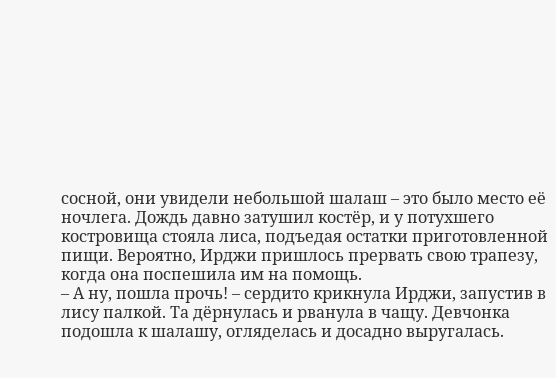сосной, они увидели небольшой шалаш – это было место её ночлега. Дождь давно затушил костёр, и у потухшего костровища стояла лиса, подъедая остатки приготовленной пищи. Вероятно, Ирджи пришлось прервать свою трапезу, когда она поспешила им на помощь.
– А ну, пошла прочь! – сердито крикнула Ирджи, запустив в лису палкой. Та дёрнулась и рванула в чащу. Девчонка подошла к шалашу, огляделась и досадно выругалась.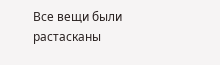Все вещи были растасканы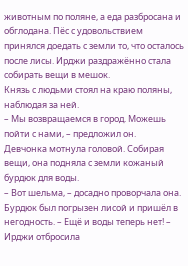животным по поляне, а еда разбросана и обглодана. Пёс с удовольствием принялся доедать с земли то, что осталось после лисы. Ирджи раздражённо стала собирать вещи в мешок.
Князь с людьми стоял на краю поляны, наблюдая за ней.
– Мы возвращаемся в город. Можешь пойти с нами, – предложил он.
Девчонка мотнула головой. Собирая вещи, она подняла с земли кожаный бурдюк для воды.
– Вот шельма, – досадно проворчала она. Бурдюк был погрызен лисой и пришёл в негодность. – Ещё и воды теперь нет! – Ирджи отбросила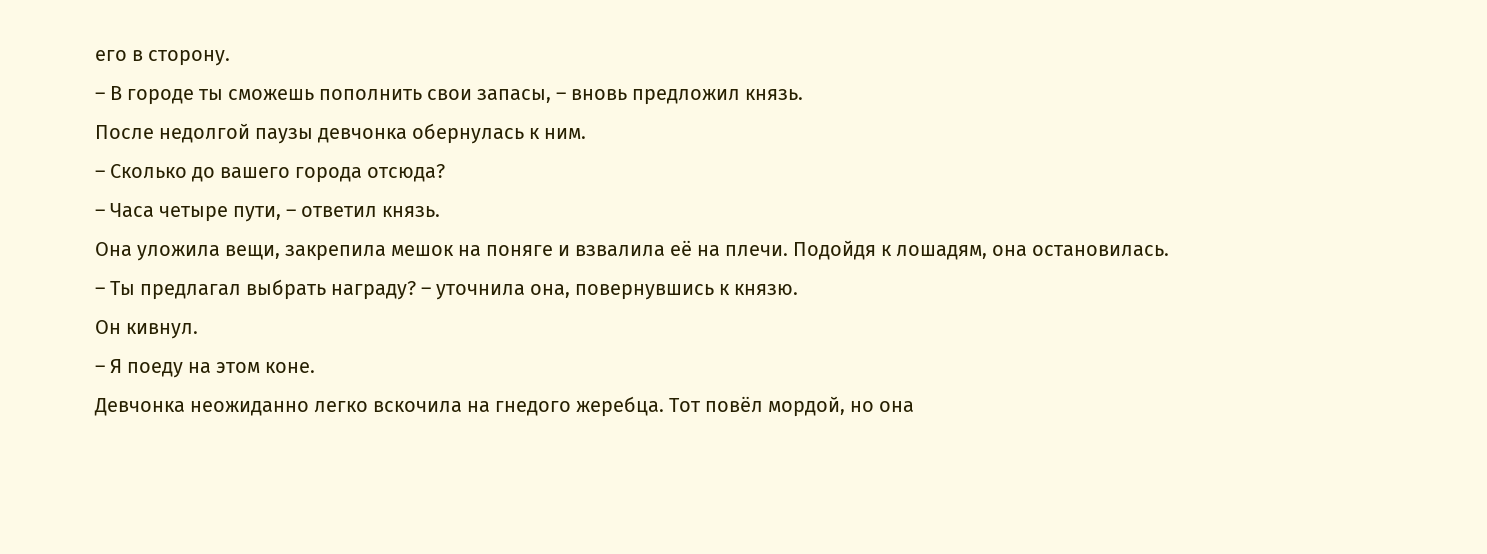его в сторону.
– В городе ты сможешь пополнить свои запасы, – вновь предложил князь.
После недолгой паузы девчонка обернулась к ним.
– Сколько до вашего города отсюда?
– Часа четыре пути, – ответил князь.
Она уложила вещи, закрепила мешок на поняге и взвалила её на плечи. Подойдя к лошадям, она остановилась.
– Ты предлагал выбрать награду? – уточнила она, повернувшись к князю.
Он кивнул.
– Я поеду на этом коне.
Девчонка неожиданно легко вскочила на гнедого жеребца. Тот повёл мордой, но она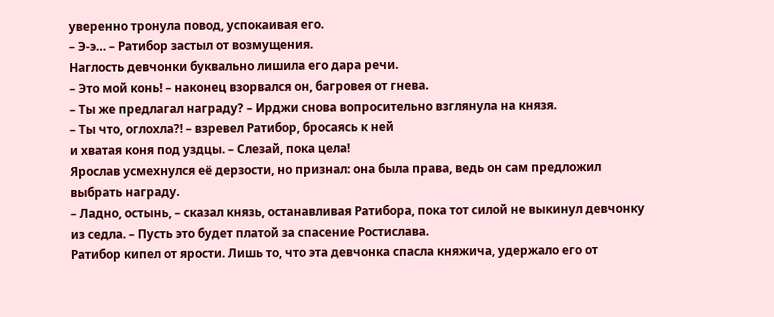уверенно тронула повод, успокаивая его.
– Э-э… – Ратибор застыл от возмущения.
Наглость девчонки буквально лишила его дара речи.
– Это мой конь! – наконец взорвался он, багровея от гнева.
– Ты же предлагал награду? – Ирджи снова вопросительно взглянула на князя.
– Ты что, оглохла?! – взревел Ратибор, бросаясь к ней
и хватая коня под уздцы. – Слезай, пока цела!
Ярослав усмехнулся её дерзости, но признал: она была права, ведь он сам предложил выбрать награду.
– Ладно, остынь, – сказал князь, останавливая Ратибора, пока тот силой не выкинул девчонку из седла. – Пусть это будет платой за спасение Ростислава.
Ратибор кипел от ярости. Лишь то, что эта девчонка спасла княжича, удержало его от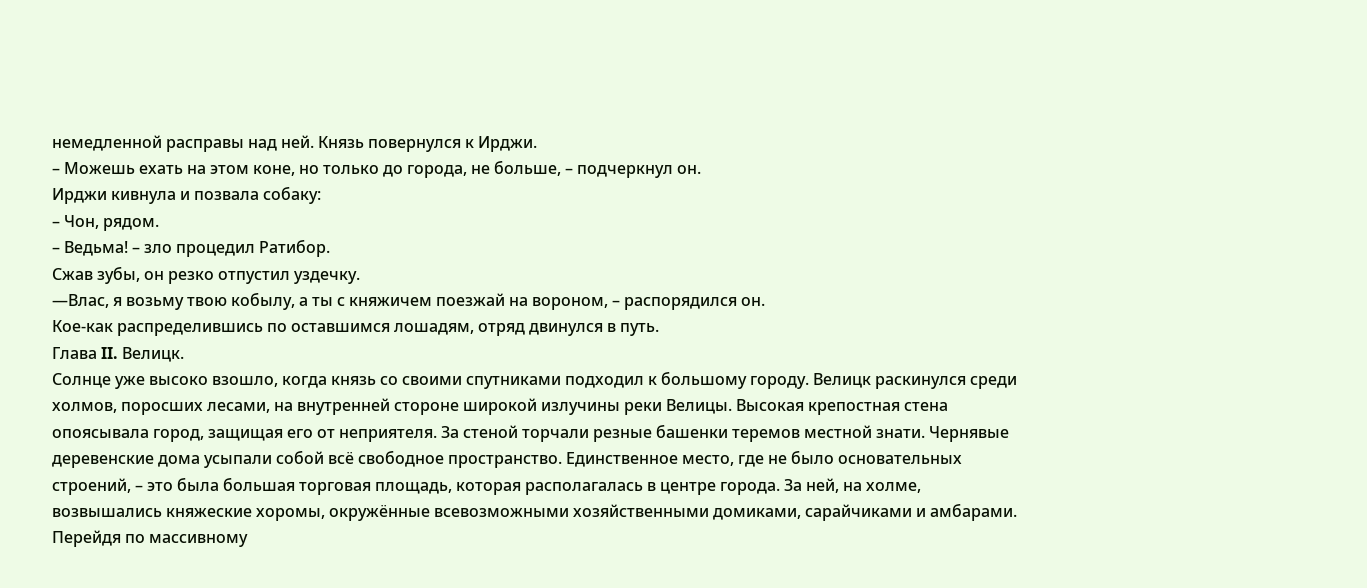немедленной расправы над ней. Князь повернулся к Ирджи.
– Можешь ехать на этом коне, но только до города, не больше, – подчеркнул он.
Ирджи кивнула и позвала собаку:
– Чон, рядом.
– Ведьма! – зло процедил Ратибор.
Сжав зубы, он резко отпустил уздечку.
—Влас, я возьму твою кобылу, а ты с княжичем поезжай на вороном, – распорядился он.
Кое-как распределившись по оставшимся лошадям, отряд двинулся в путь.
Глава II. Велицк.
Солнце уже высоко взошло, когда князь со своими спутниками подходил к большому городу. Велицк раскинулся среди холмов, поросших лесами, на внутренней стороне широкой излучины реки Велицы. Высокая крепостная стена опоясывала город, защищая его от неприятеля. За стеной торчали резные башенки теремов местной знати. Чернявые деревенские дома усыпали собой всё свободное пространство. Единственное место, где не было основательных строений, – это была большая торговая площадь, которая располагалась в центре города. За ней, на холме, возвышались княжеские хоромы, окружённые всевозможными хозяйственными домиками, сарайчиками и амбарами.
Перейдя по массивному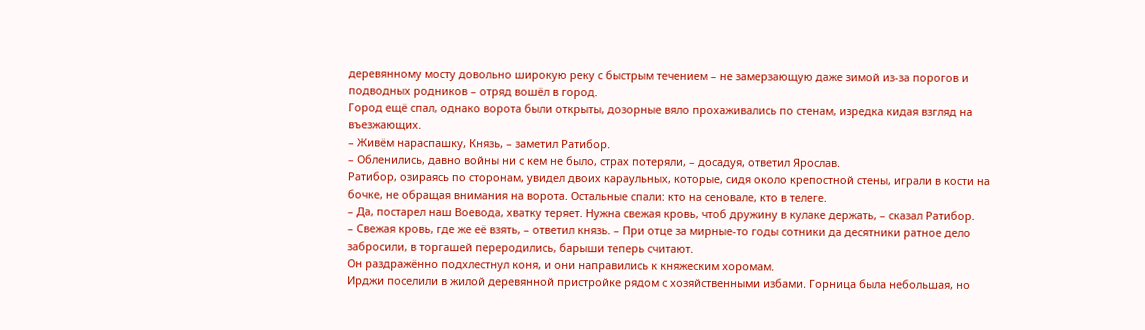деревянному мосту довольно широкую реку с быстрым течением – не замерзающую даже зимой из-за порогов и подводных родников – отряд вошёл в город.
Город ещё спал, однако ворота были открыты, дозорные вяло прохаживались по стенам, изредка кидая взгляд на въезжающих.
– Живём нараспашку, Князь, – заметил Ратибор.
– Обленились, давно войны ни с кем не было, страх потеряли, – досадуя, ответил Ярослав.
Ратибор, озираясь по сторонам, увидел двоих караульных, которые, сидя около крепостной стены, играли в кости на бочке, не обращая внимания на ворота. Остальные спали: кто на сеновале, кто в телеге.
– Да, постарел наш Воевода, хватку теряет. Нужна свежая кровь, чтоб дружину в кулаке держать, – сказал Ратибор.
– Свежая кровь, где же её взять, – ответил князь. – При отце за мирные-то годы сотники да десятники ратное дело забросили, в торгашей переродились, барыши теперь считают.
Он раздражённо подхлестнул коня, и они направились к княжеским хоромам.
Ирджи поселили в жилой деревянной пристройке рядом с хозяйственными избами. Горница была небольшая, но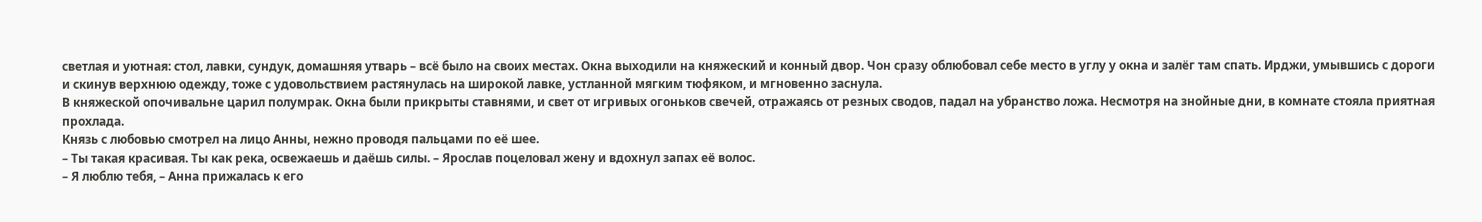светлая и уютная: стол, лавки, сундук, домашняя утварь – всё было на своих местах. Окна выходили на княжеский и конный двор. Чон сразу облюбовал себе место в углу у окна и залёг там спать. Ирджи, умывшись с дороги и скинув верхнюю одежду, тоже с удовольствием растянулась на широкой лавке, устланной мягким тюфяком, и мгновенно заснула.
В княжеской опочивальне царил полумрак. Окна были прикрыты ставнями, и свет от игривых огоньков свечей, отражаясь от резных сводов, падал на убранство ложа. Несмотря на знойные дни, в комнате стояла приятная прохлада.
Князь с любовью смотрел на лицо Анны, нежно проводя пальцами по её шее.
– Ты такая красивая. Ты как река, освежаешь и даёшь силы. – Ярослав поцеловал жену и вдохнул запах её волос.
– Я люблю тебя, – Анна прижалась к его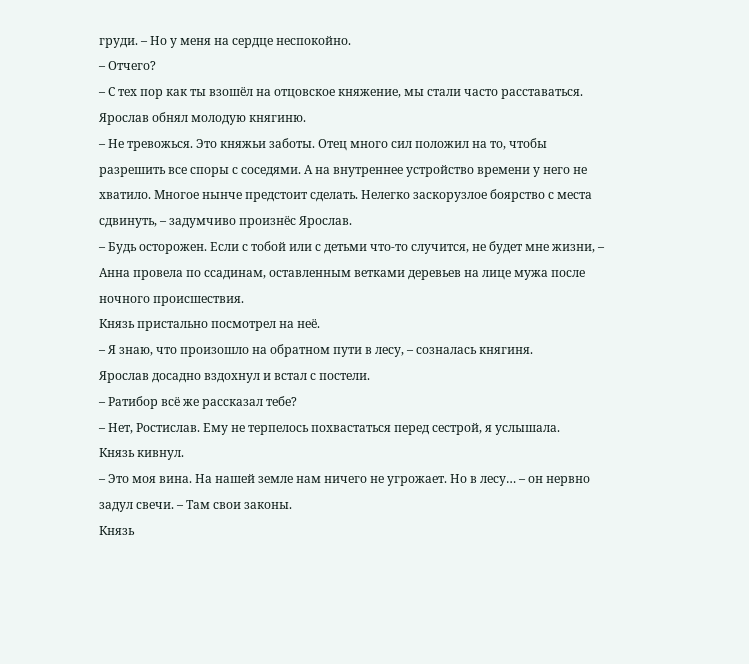груди. – Но у меня на сердце неспокойно.
– Отчего?
– С тех пор как ты взошёл на отцовское княжение, мы стали часто расставаться.
Ярослав обнял молодую княгиню.
– Не тревожься. Это княжьи заботы. Отец много сил положил на то, чтобы разрешить все споры с соседями. А на внутреннее устройство времени у него не хватило. Многое нынче предстоит сделать. Нелегко заскорузлое боярство с места сдвинуть, – задумчиво произнёс Ярослав.
– Будь осторожен. Если с тобой или с детьми что-то случится, не будет мне жизни, – Анна провела по ссадинам, оставленным ветками деревьев на лице мужа после ночного происшествия.
Князь пристально посмотрел на неё.
– Я знаю, что произошло на обратном пути в лесу, – созналась княгиня.
Ярослав досадно вздохнул и встал с постели.
– Ратибор всё же рассказал тебе?
– Нет, Ростислав. Ему не терпелось похвастаться перед сестрой, я услышала.
Князь кивнул.
– Это моя вина. На нашей земле нам ничего не угрожает. Но в лесу… – он нервно задул свечи. – Там свои законы.
Князь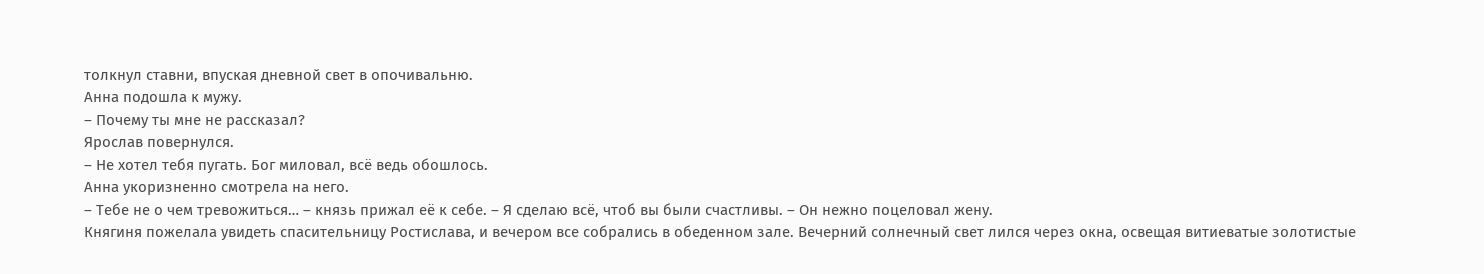толкнул ставни, впуская дневной свет в опочивальню.
Анна подошла к мужу.
– Почему ты мне не рассказал?
Ярослав повернулся.
– Не хотел тебя пугать. Бог миловал, всё ведь обошлось.
Анна укоризненно смотрела на него.
– Тебе не о чем тревожиться… – князь прижал её к себе. – Я сделаю всё, чтоб вы были счастливы. – Он нежно поцеловал жену.
Княгиня пожелала увидеть спасительницу Ростислава, и вечером все собрались в обеденном зале. Вечерний солнечный свет лился через окна, освещая витиеватые золотистые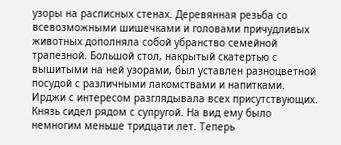узоры на расписных стенах. Деревянная резьба со всевозможными шишечками и головами причудливых животных дополняла собой убранство семейной трапезной. Большой стол, накрытый скатертью с вышитыми на ней узорами, был уставлен разноцветной посудой с различными лакомствами и напитками.
Ирджи с интересом разглядывала всех присутствующих. Князь сидел рядом с супругой. На вид ему было немногим меньше тридцати лет. Теперь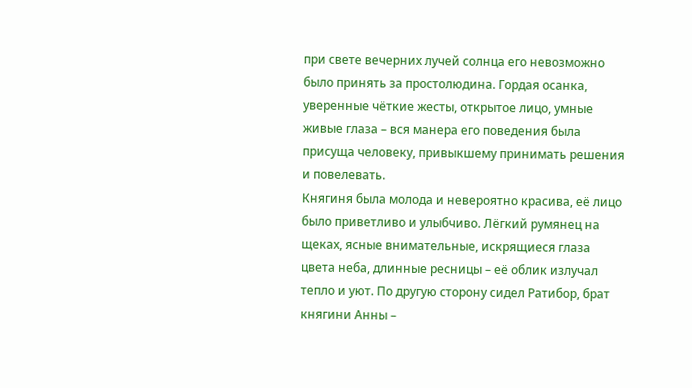при свете вечерних лучей солнца его невозможно было принять за простолюдина. Гордая осанка, уверенные чёткие жесты, открытое лицо, умные живые глаза – вся манера его поведения была присуща человеку, привыкшему принимать решения и повелевать.
Княгиня была молода и невероятно красива, её лицо было приветливо и улыбчиво. Лёгкий румянец на щеках, ясные внимательные, искрящиеся глаза цвета неба, длинные ресницы – её облик излучал тепло и уют. По другую сторону сидел Ратибор, брат княгини Анны –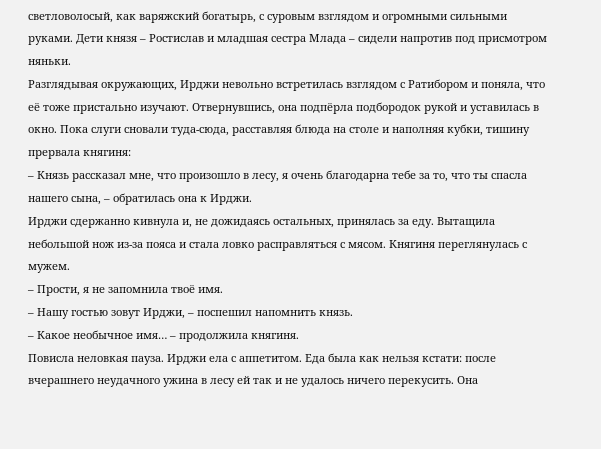светловолосый, как варяжский богатырь, с суровым взглядом и огромными сильными руками. Дети князя – Ростислав и младшая сестра Млада – сидели напротив под присмотром няньки.
Разглядывая окружающих, Ирджи невольно встретилась взглядом с Ратибором и поняла, что её тоже пристально изучают. Отвернувшись, она подпёрла подбородок рукой и уставилась в окно. Пока слуги сновали туда-сюда, расставляя блюда на столе и наполняя кубки, тишину прервала княгиня:
– Князь рассказал мне, что произошло в лесу, я очень благодарна тебе за то, что ты спасла нашего сына, – обратилась она к Ирджи.
Ирджи сдержанно кивнула и, не дожидаясь остальных, принялась за еду. Вытащила небольшой нож из-за пояса и стала ловко расправляться с мясом. Княгиня переглянулась с мужем.
– Прости, я не запомнила твоё имя.
– Нашу гостью зовут Ирджи, – поспешил напомнить князь.
– Какое необычное имя… – продолжила княгиня.
Повисла неловкая пауза. Ирджи ела с аппетитом. Еда была как нельзя кстати: после вчерашнего неудачного ужина в лесу ей так и не удалось ничего перекусить. Она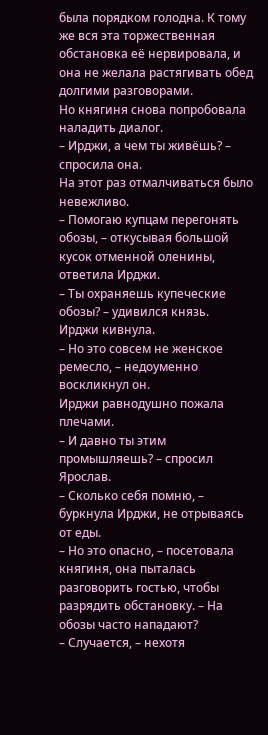была порядком голодна. К тому же вся эта торжественная обстановка её нервировала, и она не желала растягивать обед долгими разговорами.
Но княгиня снова попробовала наладить диалог.
– Ирджи, а чем ты живёшь? – спросила она.
На этот раз отмалчиваться было невежливо.
– Помогаю купцам перегонять обозы, – откусывая большой кусок отменной оленины, ответила Ирджи.
– Ты охраняешь купеческие обозы? – удивился князь.
Ирджи кивнула.
– Но это совсем не женское ремесло, – недоуменно воскликнул он.
Ирджи равнодушно пожала плечами.
– И давно ты этим промышляешь? – спросил Ярослав.
– Сколько себя помню, – буркнула Ирджи, не отрываясь от еды.
– Но это опасно, – посетовала княгиня, она пыталась разговорить гостью, чтобы разрядить обстановку. – На обозы часто нападают?
– Случается, – нехотя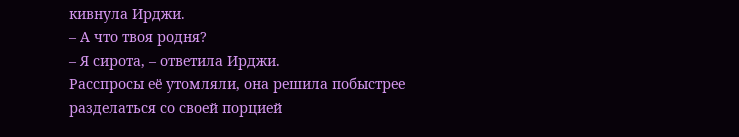кивнула Ирджи.
– А что твоя родня?
– Я сирота, – ответила Ирджи.
Расспросы её утомляли, она решила побыстрее разделаться со своей порцией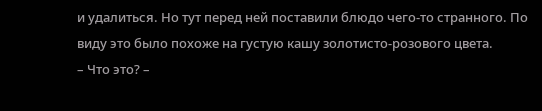и удалиться. Но тут перед ней поставили блюдо чего-то странного. По виду это было похоже на густую кашу золотисто-розового цвета.
– Что это? –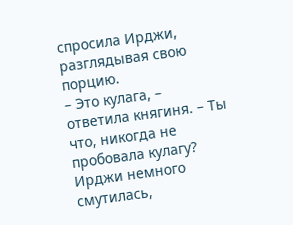спросила Ирджи, разглядывая свою порцию.
– Это кулага, – ответила княгиня. – Ты что, никогда не пробовала кулагу?
Ирджи немного смутилась,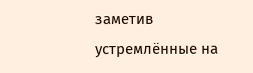заметив устремлённые на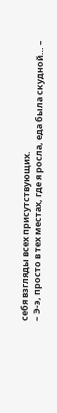себя взгляды всех присутствующих.
– Э-э, просто в тех местах, где я росла, еда была скудной… –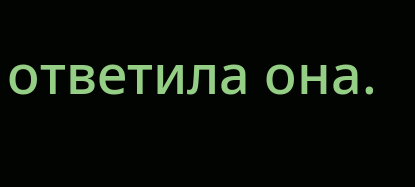ответила она.